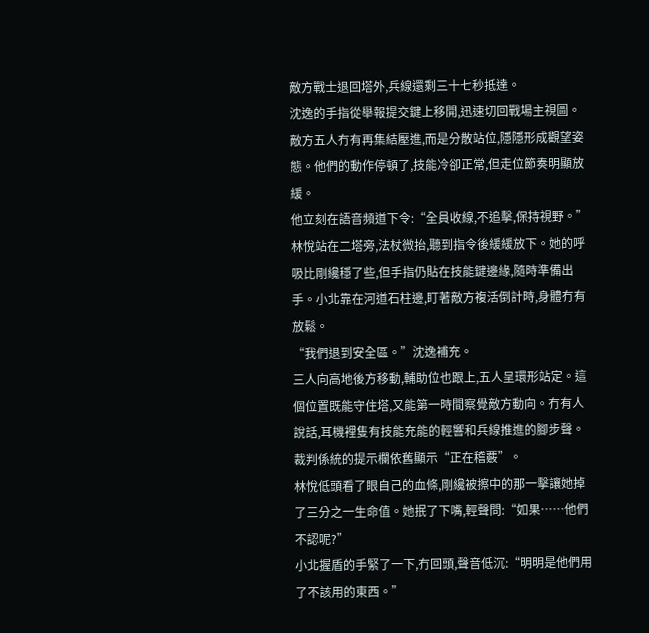敵方戰士退回塔外,兵線還剩三十七秒抵達。
沈逸的手指從舉報提交鍵上移開,迅速切回戰場主視圖。敵方五人冇有再集結壓進,而是分散站位,隱隱形成觀望姿態。他們的動作停頓了,技能冷卻正常,但走位節奏明顯放緩。
他立刻在語音頻道下令:“全員收線,不追擊,保持視野。”
林悅站在二塔旁,法杖微抬,聽到指令後緩緩放下。她的呼吸比剛纔穩了些,但手指仍貼在技能鍵邊緣,隨時準備出手。小北靠在河道石柱邊,盯著敵方複活倒計時,身體冇有放鬆。
“我們退到安全區。”沈逸補充。
三人向高地後方移動,輔助位也跟上,五人呈環形站定。這個位置既能守住塔,又能第一時間察覺敵方動向。冇有人說話,耳機裡隻有技能充能的輕響和兵線推進的腳步聲。
裁判係統的提示欄依舊顯示“正在稽覈”。
林悅低頭看了眼自己的血條,剛纔被擦中的那一擊讓她掉了三分之一生命值。她抿了下嘴,輕聲問:“如果……他們不認呢?”
小北握盾的手緊了一下,冇回頭,聲音低沉:“明明是他們用了不該用的東西。”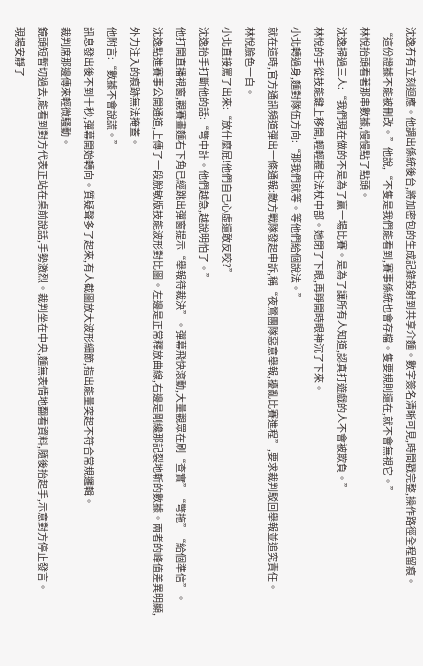沈逸冇有立刻迴應。他調出係統後台,將加密包的生成記錄投射到共享介麵。數字簽名清晰可見,時間戳完整,操作路徑全程留痕。
“這份證據不能被刪改。”他說,“不隻是我們能看到,賽事係統也會存檔。隻要規則還在,就不會無視它。”
林悅抬頭看著那串數據,慢慢點了點頭。
沈逸掃過三人:“我們現在做的不是為了贏一場比賽。是為了讓所有人知道,認真打遊戲的人不會被欺負。”
林悅的手從技能鍵上移開,輕輕握住法杖中部。她閉了下眼,再睜開時眼神沉了下來。
小北轉過身,麵對隊伍方向:“那我們就等。等他們給個說法。”
就在這時,官方通訊頻道彈出一條通報:敵方戰隊發起申訴,稱“夜鶯團隊惡意舉報,擾亂比賽進程”,要求裁判駁回舉報並追究責任。
林悅臉色一白。
小北直接罵了出來:“放什麼屁!他們自己心虛還敢反咬?”
沈逸抬手打斷他的話:“彆中計。他們越急,越說明怕了。”
他打開直播視窗,觀賽畫麵右下角已經跳出彈窗提示“舉報待裁決”。彈幕飛快滾動,大量觀眾在刷“查實”“彆拖”“給個準信”。
沈逸點進賽事公開通道,上傳了一段脫敏版技能波形對比圖。左邊是正常釋放曲線,右邊是剛纔那記裂地斬的數據。兩者的峰值差異明顯,外力注入的痕跡無法掩蓋。
他附言:“數據不會說謊。”
訊息發出後不到十秒,彈幕開始轉向。質疑聲多了起來,有人截圖放大波形細節,指出能量突起不符合常規邏輯。
裁判席那邊傳來輕微騷動。
鏡頭短暫切過去,能看到對方代表正站在桌前說話,手勢激烈。裁判坐在中央,麵無表情地翻看資料,隨後抬起手,示意對方停止發言。
現場安靜了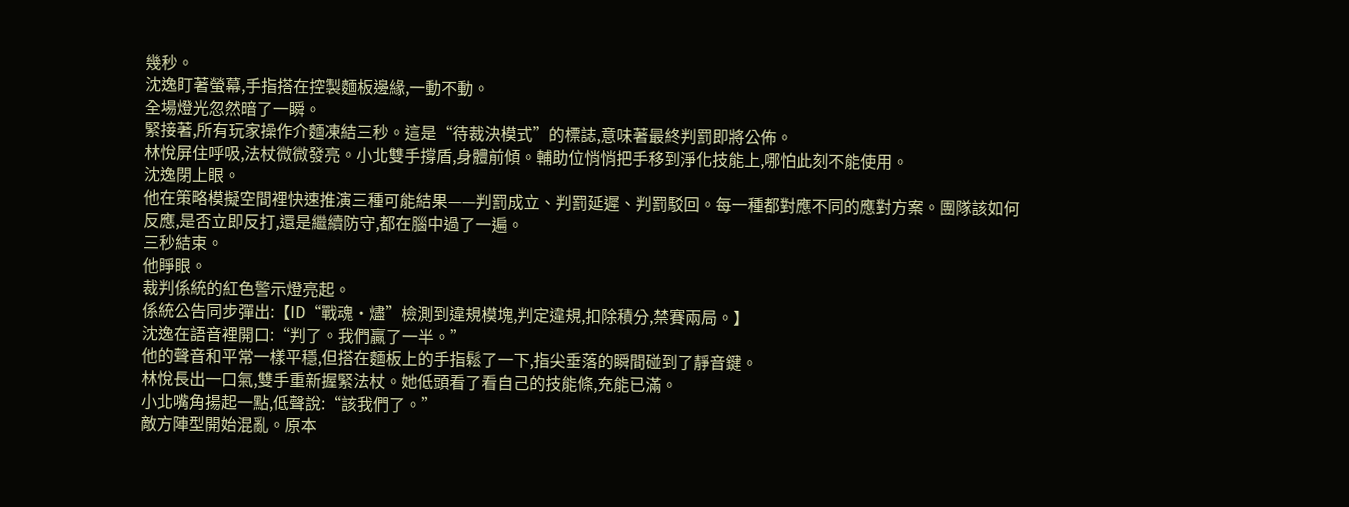幾秒。
沈逸盯著螢幕,手指搭在控製麵板邊緣,一動不動。
全場燈光忽然暗了一瞬。
緊接著,所有玩家操作介麵凍結三秒。這是“待裁決模式”的標誌,意味著最終判罰即將公佈。
林悅屏住呼吸,法杖微微發亮。小北雙手撐盾,身體前傾。輔助位悄悄把手移到淨化技能上,哪怕此刻不能使用。
沈逸閉上眼。
他在策略模擬空間裡快速推演三種可能結果——判罰成立、判罰延遲、判罰駁回。每一種都對應不同的應對方案。團隊該如何反應,是否立即反打,還是繼續防守,都在腦中過了一遍。
三秒結束。
他睜眼。
裁判係統的紅色警示燈亮起。
係統公告同步彈出:【ID“戰魂·燼”檢測到違規模塊,判定違規,扣除積分,禁賽兩局。】
沈逸在語音裡開口:“判了。我們贏了一半。”
他的聲音和平常一樣平穩,但搭在麵板上的手指鬆了一下,指尖垂落的瞬間碰到了靜音鍵。
林悅長出一口氣,雙手重新握緊法杖。她低頭看了看自己的技能條,充能已滿。
小北嘴角揚起一點,低聲說:“該我們了。”
敵方陣型開始混亂。原本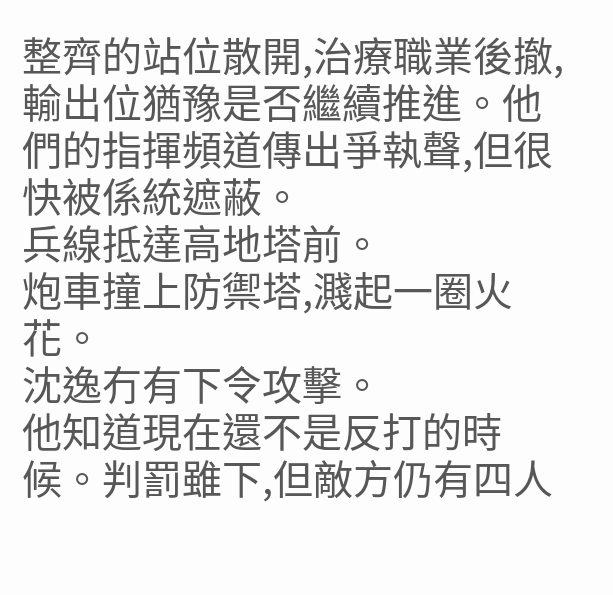整齊的站位散開,治療職業後撤,輸出位猶豫是否繼續推進。他們的指揮頻道傳出爭執聲,但很快被係統遮蔽。
兵線抵達高地塔前。
炮車撞上防禦塔,濺起一圈火花。
沈逸冇有下令攻擊。
他知道現在還不是反打的時候。判罰雖下,但敵方仍有四人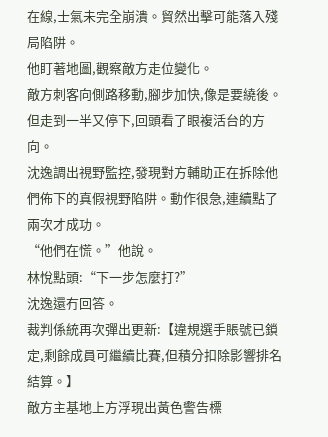在線,士氣未完全崩潰。貿然出擊可能落入殘局陷阱。
他盯著地圖,觀察敵方走位變化。
敵方刺客向側路移動,腳步加快,像是要繞後。但走到一半又停下,回頭看了眼複活台的方向。
沈逸調出視野監控,發現對方輔助正在拆除他們佈下的真假視野陷阱。動作很急,連續點了兩次才成功。
“他們在慌。”他說。
林悅點頭:“下一步怎麼打?”
沈逸還冇回答。
裁判係統再次彈出更新:【違規選手賬號已鎖定,剩餘成員可繼續比賽,但積分扣除影響排名結算。】
敵方主基地上方浮現出黃色警告標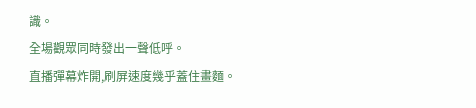識。
全場觀眾同時發出一聲低呼。
直播彈幕炸開,刷屏速度幾乎蓋住畫麵。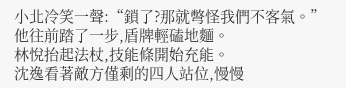小北冷笑一聲:“鎖了?那就彆怪我們不客氣。”
他往前踏了一步,盾牌輕磕地麵。
林悅抬起法杖,技能條開始充能。
沈逸看著敵方僅剩的四人站位,慢慢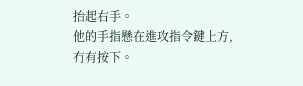抬起右手。
他的手指懸在進攻指令鍵上方,冇有按下。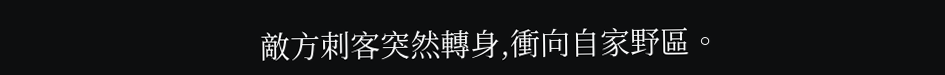敵方刺客突然轉身,衝向自家野區。